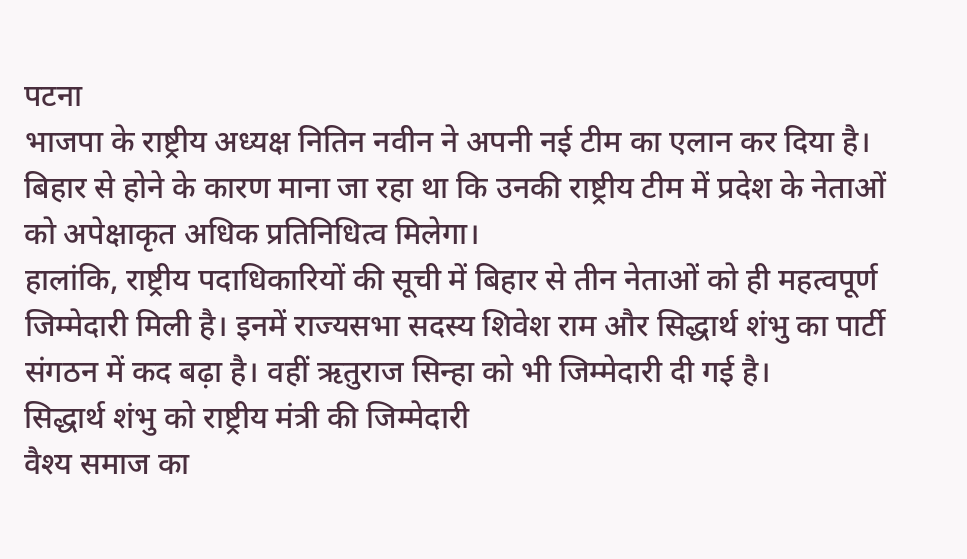पटना
भाजपा के राष्ट्रीय अध्यक्ष नितिन नवीन ने अपनी नई टीम का एलान कर दिया है। बिहार से होने के कारण माना जा रहा था कि उनकी राष्ट्रीय टीम में प्रदेश के नेताओं को अपेक्षाकृत अधिक प्रतिनिधित्व मिलेगा।
हालांकि, राष्ट्रीय पदाधिकारियों की सूची में बिहार से तीन नेताओं को ही महत्वपूर्ण जिम्मेदारी मिली है। इनमें राज्यसभा सदस्य शिवेश राम और सिद्धार्थ शंभु का पार्टी संगठन में कद बढ़ा है। वहीं ऋतुराज सिन्हा को भी जिम्मेदारी दी गई है।
सिद्धार्थ शंभु को राष्ट्रीय मंत्री की जिम्मेदारी
वैश्य समाज का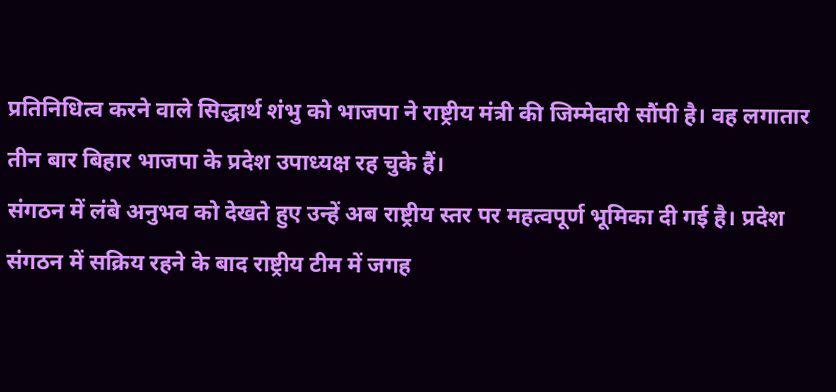प्रतिनिधित्व करने वाले सिद्धार्थ शंभु को भाजपा ने राष्ट्रीय मंत्री की जिम्मेदारी सौंपी है। वह लगातार तीन बार बिहार भाजपा के प्रदेश उपाध्यक्ष रह चुके हैं।
संगठन में लंबे अनुभव को देखते हुए उन्हें अब राष्ट्रीय स्तर पर महत्वपूर्ण भूमिका दी गई है। प्रदेश संगठन में सक्रिय रहने के बाद राष्ट्रीय टीम में जगह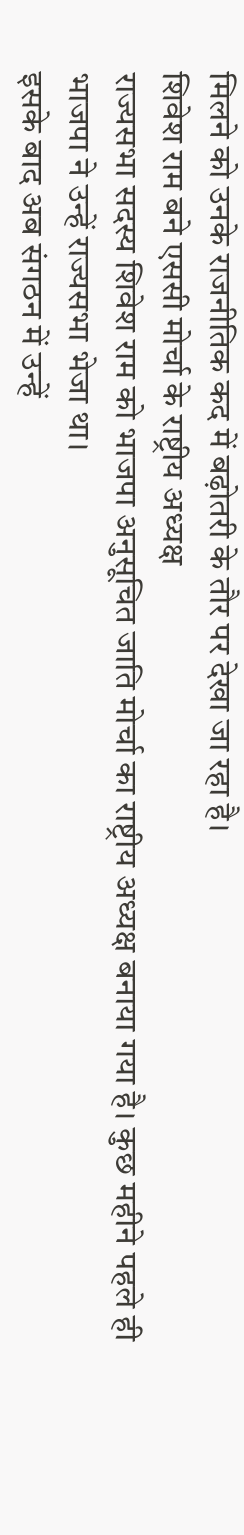मिलने को उनके राजनीतिक कद में बढ़ोतरी के तौर पर देखा जा रहा है।
शिवेश राम बने एससी मोर्चा के राष्ट्रीय अध्यक्ष
राज्यसभा सदस्य शिवेश राम को भाजपा अनुसूचित जाति मोर्चा का राष्ट्रीय अध्यक्ष बनाया गया है। कुछ महीने पहले ही भाजपा ने उन्हें राज्यसभा भेजा था।
इसके बाद अब संगठन में उन्हें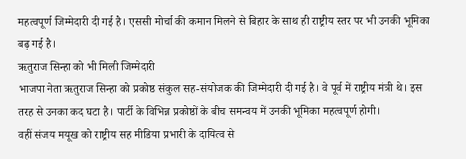महत्वपूर्ण जिम्मेदारी दी गई है। एससी मोर्चा की कमान मिलने से बिहार के साथ ही राष्ट्रीय स्तर पर भी उनकी भूमिका बढ़ गई है।
ऋतुराज सिन्हा को भी मिली जिम्मेदारी
भाजपा नेता ऋतुराज सिन्हा को प्रकोष्ठ संकुल सह-संयोजक की जिम्मेदारी दी गई है। वे पूर्व में राष्ट्रीय मंत्री थे। इस तरह से उनका कद घटा है। पार्टी के विभिन्न प्रकोष्ठों के बीच समन्वय में उनकी भूमिका महत्वपूर्ण होगी।
वहीं संजय मयूख को राष्ट्रीय सह मीडिया प्रभारी के दायित्व से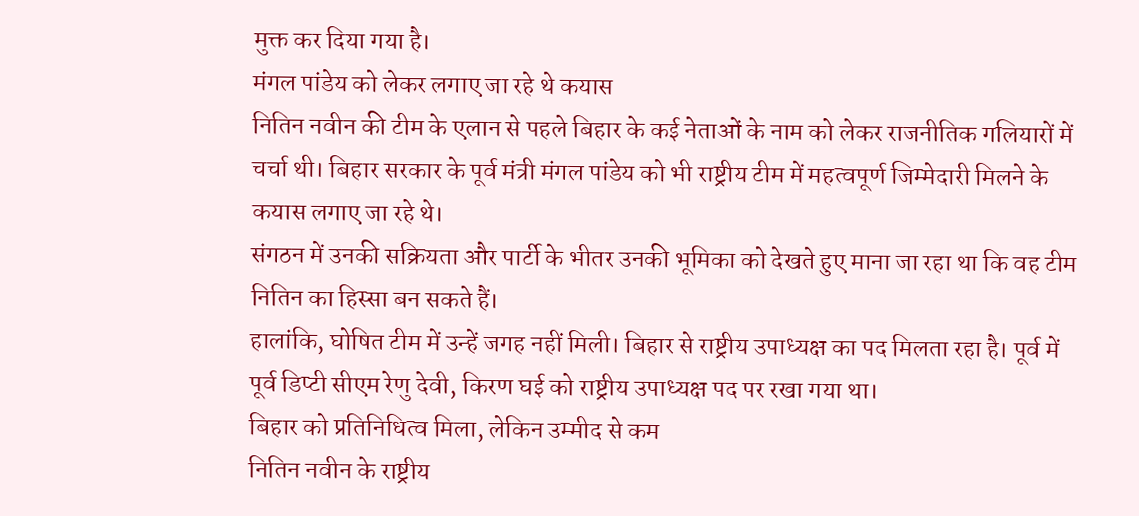मुक्त कर दिया गया है।
मंगल पांडेय को लेकर लगाए जा रहे थे कयास
नितिन नवीन की टीम के एलान से पहले बिहार के कई नेताओं के नाम को लेकर राजनीतिक गलियारों में चर्चा थी। बिहार सरकार के पूर्व मंत्री मंगल पांडेय को भी राष्ट्रीय टीम में महत्वपूर्ण जिम्मेदारी मिलने के कयास लगाए जा रहे थे।
संगठन में उनकी सक्रियता और पार्टी के भीतर उनकी भूमिका को देखते हुए माना जा रहा था कि वह टीम नितिन का हिस्सा बन सकते हैं।
हालांकि, घोषित टीम में उन्हें जगह नहीं मिली। बिहार से राष्ट्रीय उपाध्यक्ष का पद मिलता रहा है। पूर्व में पूर्व डिप्टी सीएम रेणु देवी, किरण घई को राष्ट्रीय उपाध्यक्ष पद पर रखा गया था।
बिहार को प्रतिनिधित्व मिला, लेकिन उम्मीद से कम
नितिन नवीन के राष्ट्रीय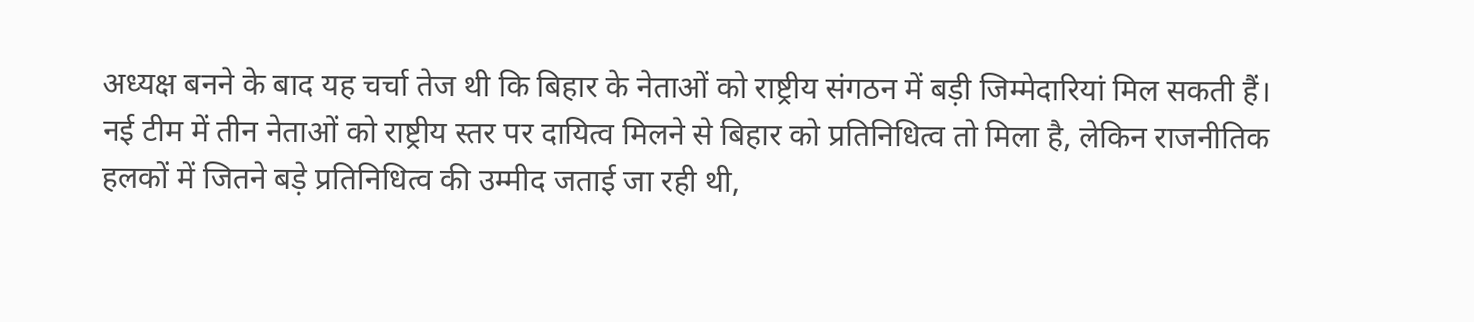अध्यक्ष बनने के बाद यह चर्चा तेज थी कि बिहार के नेताओं को राष्ट्रीय संगठन में बड़ी जिम्मेदारियां मिल सकती हैं।
नई टीम में तीन नेताओं को राष्ट्रीय स्तर पर दायित्व मिलने से बिहार को प्रतिनिधित्व तो मिला है, लेकिन राजनीतिक हलकों में जितने बड़े प्रतिनिधित्व की उम्मीद जताई जा रही थी,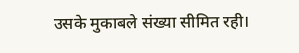उसके मुकाबले संख्या सीमित रही।